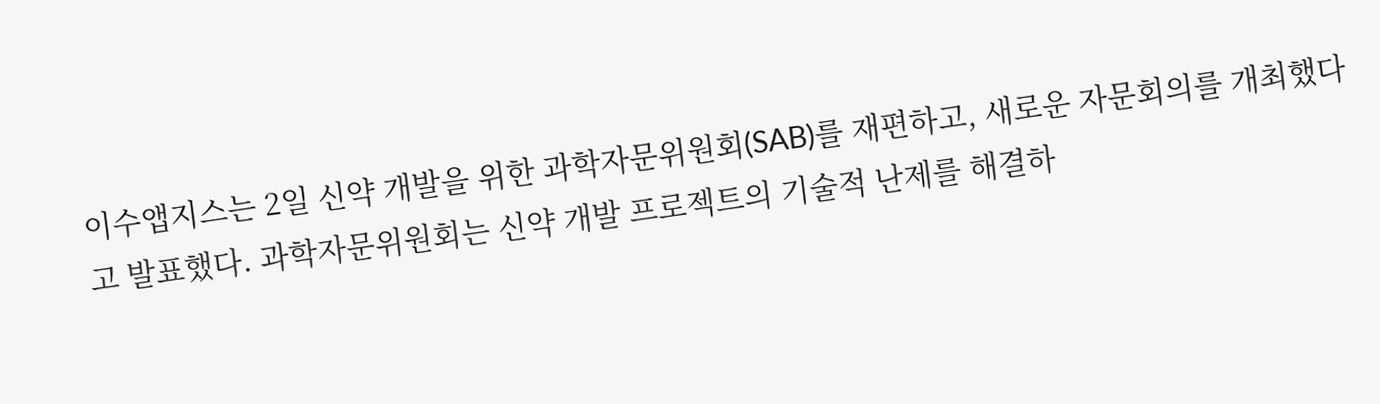이수앱지스는 2일 신약 개발을 위한 과학자문위원회(SAB)를 재편하고, 새로운 자문회의를 개최했다고 발표했다. 과학자문위원회는 신약 개발 프로젝트의 기술적 난제를 해결하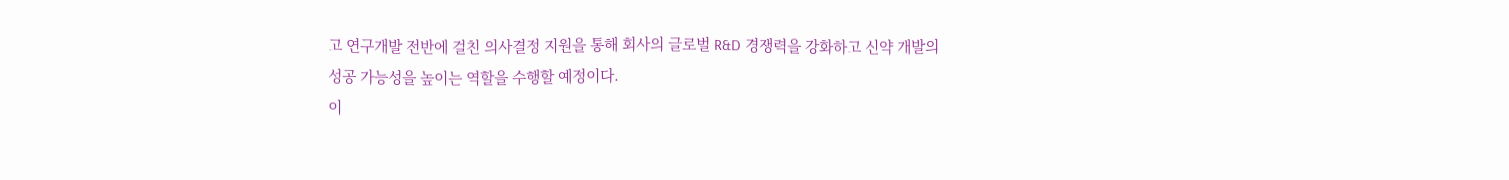고 연구개발 전반에 걸친 의사결정 지원을 통해 회사의 글로벌 R&D 경쟁력을 강화하고 신약 개발의 성공 가능성을 높이는 역할을 수행할 예정이다.
이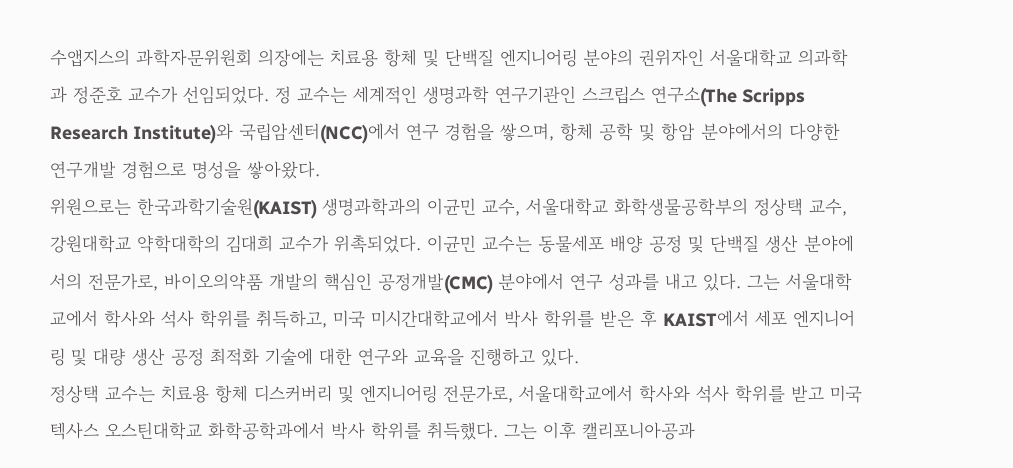수앱지스의 과학자문위원회 의장에는 치료용 항체 및 단백질 엔지니어링 분야의 권위자인 서울대학교 의과학과 정준호 교수가 선임되었다. 정 교수는 세계적인 생명과학 연구기관인 스크립스 연구소(The Scripps Research Institute)와 국립암센터(NCC)에서 연구 경험을 쌓으며, 항체 공학 및 항암 분야에서의 다양한 연구개발 경험으로 명성을 쌓아왔다.
위원으로는 한국과학기술원(KAIST) 생명과학과의 이균민 교수, 서울대학교 화학생물공학부의 정상택 교수, 강원대학교 약학대학의 김대희 교수가 위촉되었다. 이균민 교수는 동물세포 배양 공정 및 단백질 생산 분야에서의 전문가로, 바이오의약품 개발의 핵심인 공정개발(CMC) 분야에서 연구 성과를 내고 있다. 그는 서울대학교에서 학사와 석사 학위를 취득하고, 미국 미시간대학교에서 박사 학위를 받은 후 KAIST에서 세포 엔지니어링 및 대량 생산 공정 최적화 기술에 대한 연구와 교육을 진행하고 있다.
정상택 교수는 치료용 항체 디스커버리 및 엔지니어링 전문가로, 서울대학교에서 학사와 석사 학위를 받고 미국 텍사스 오스틴대학교 화학공학과에서 박사 학위를 취득했다. 그는 이후 캘리포니아공과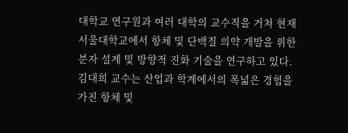대학교 연구원과 여러 대학의 교수직을 거쳐 현재 서울대학교에서 항체 및 단백질 의약 개발을 위한 분자 설계 및 방향적 진화 기술을 연구하고 있다.
김대희 교수는 산업과 학계에서의 폭넓은 경험을 가진 항체 및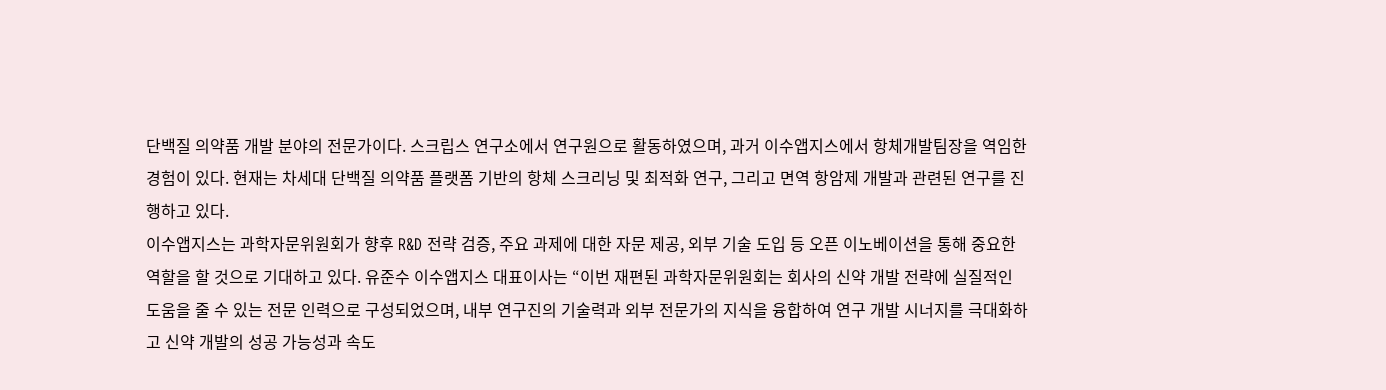단백질 의약품 개발 분야의 전문가이다. 스크립스 연구소에서 연구원으로 활동하였으며, 과거 이수앱지스에서 항체개발팀장을 역임한 경험이 있다. 현재는 차세대 단백질 의약품 플랫폼 기반의 항체 스크리닝 및 최적화 연구, 그리고 면역 항암제 개발과 관련된 연구를 진행하고 있다.
이수앱지스는 과학자문위원회가 향후 R&D 전략 검증, 주요 과제에 대한 자문 제공, 외부 기술 도입 등 오픈 이노베이션을 통해 중요한 역할을 할 것으로 기대하고 있다. 유준수 이수앱지스 대표이사는 “이번 재편된 과학자문위원회는 회사의 신약 개발 전략에 실질적인 도움을 줄 수 있는 전문 인력으로 구성되었으며, 내부 연구진의 기술력과 외부 전문가의 지식을 융합하여 연구 개발 시너지를 극대화하고 신약 개발의 성공 가능성과 속도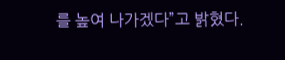를 높여 나가겠다”고 밝혔다.